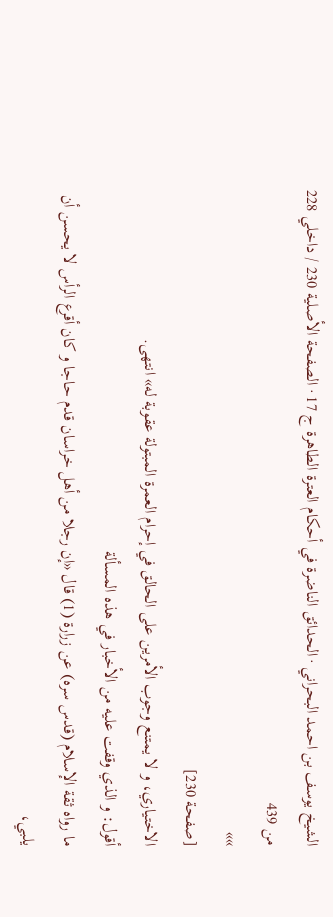الشيخ يوسف بن احمد البحراني · الحدائق الناضرة في أحكام العترة الطاهرة ج 17 · الصفحة الأصلية 230 / داخلي 228 من 439
»»
[صفحة 230]
الاختياري، و لا يمتنع وجوب الأمرين على الحالق في إحرام العمرة المبتولة عقوبة له» انتهى.
أقول: و الذي وقفت عليه من الأخبار في هذه المسألة
ما رواه ثقة الإسلام (قدس سره) عن زرارة (1) قال «إن رجلا من أهل خراسان قدم حاجا و كان أقرع الرأس لا يحسن أن يلبي،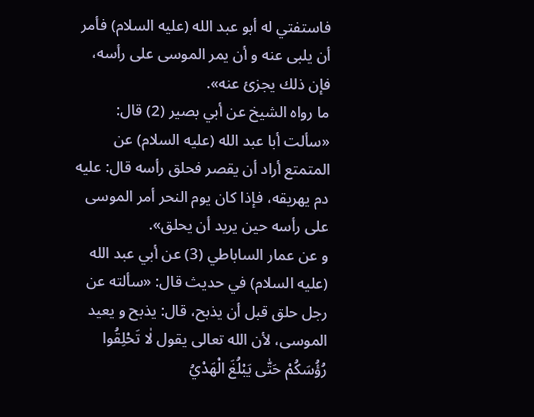فاستفتي له أبو عبد الله (عليه السلام) فأمر أن يلبى عنه و أن يمر الموسى على رأسه، فإن ذلك يجزئ عنه».
ما رواه الشيخ عن أبي بصير (2) قال: «سألت أبا عبد الله (عليه السلام) عن المتمتع أراد أن يقصر فحلق رأسه قال: عليه دم يهريقه، فإذا كان يوم النحر أمر الموسى على رأسه حين يريد أن يحلق».
و عن عمار الساباطي (3) عن أبي عبد الله (عليه السلام) في حديث قال: «سألته عن رجل حلق قبل أن يذبح، قال: يذبح و يعيد الموسى، لأن الله تعالى يقول لٰا تَحْلِقُوا رُؤُسَكُمْ حَتّٰى يَبْلُغَ الْهَدْيُ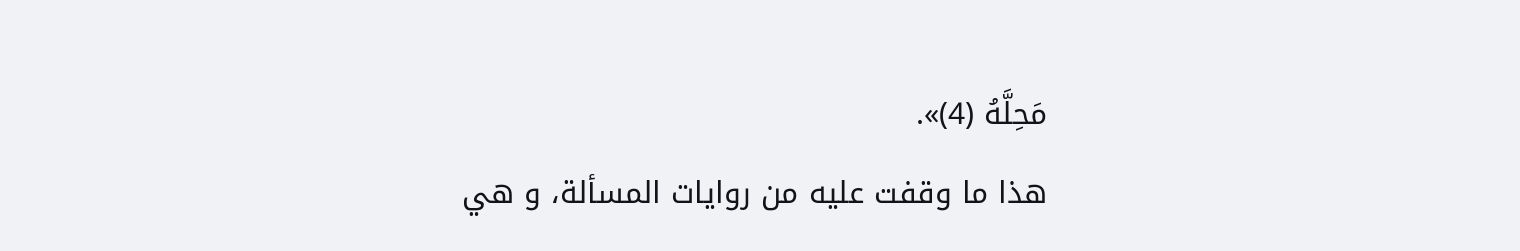مَحِلَّهُ (4)».
هذا ما وقفت عليه من روايات المسألة، و هي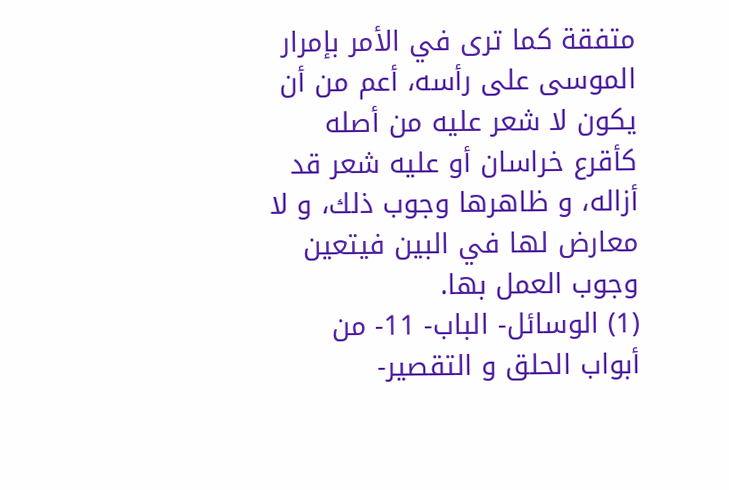متفقة كما ترى في الأمر بإمرار الموسى على رأسه، أعم من أن يكون لا شعر عليه من أصله كأقرع خراسان أو عليه شعر قد أزاله، و ظاهرها وجوب ذلك، و لا معارض لها في البين فيتعين وجوب العمل بها.
(1) الوسائل- الباب- 11- من أبواب الحلق و التقصير-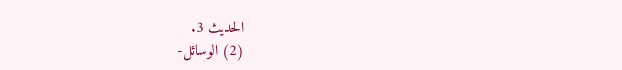الحديث 3.
(2) الوسائل-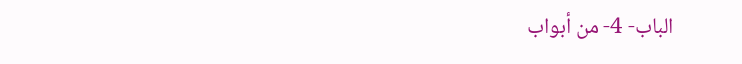الباب- 4- من أبواب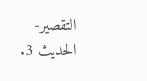التقصير- الحديث 3.